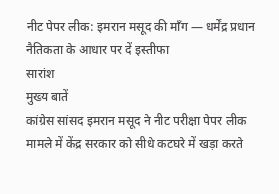नीट पेपर लीक: इमरान मसूद की माँग — धर्मेंद्र प्रधान नैतिकता के आधार पर दें इस्तीफा
सारांश
मुख्य बातें
कांग्रेस सांसद इमरान मसूद ने नीट परीक्षा पेपर लीक मामले में केंद्र सरकार को सीधे कटघरे में खड़ा करते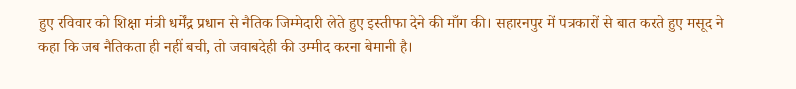हुए रविवार को शिक्षा मंत्री धर्मेंद्र प्रधान से नैतिक जिम्मेदारी लेते हुए इस्तीफा देने की माँग की। सहारनपुर में पत्रकारों से बात करते हुए मसूद ने कहा कि जब नैतिकता ही नहीं बची, तो जवाबदेही की उम्मीद करना बेमानी है।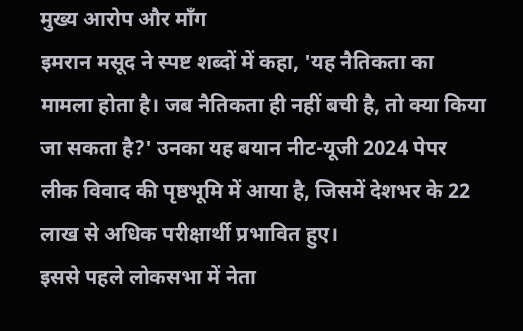मुख्य आरोप और माँग
इमरान मसूद ने स्पष्ट शब्दों में कहा, 'यह नैतिकता का मामला होता है। जब नैतिकता ही नहीं बची है, तो क्या किया जा सकता है?' उनका यह बयान नीट-यूजी 2024 पेपर लीक विवाद की पृष्ठभूमि में आया है, जिसमें देशभर के 22 लाख से अधिक परीक्षार्थी प्रभावित हुए।
इससे पहले लोकसभा में नेता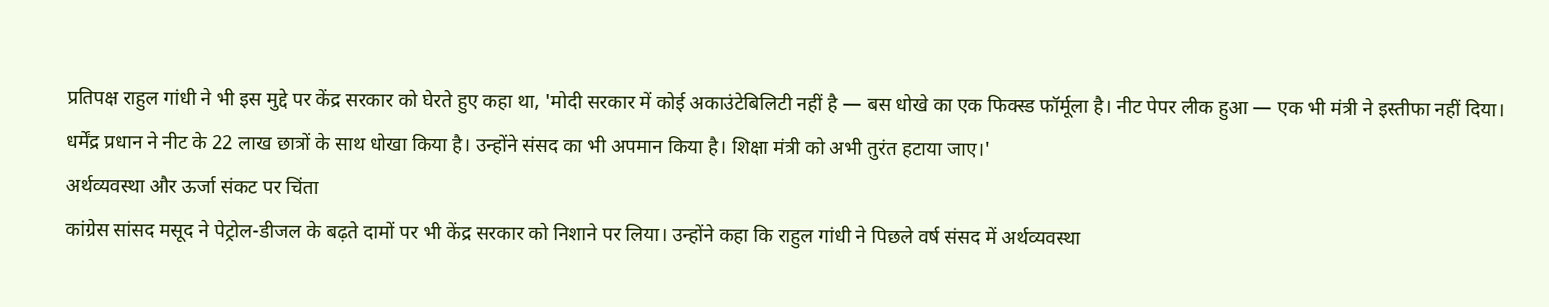प्रतिपक्ष राहुल गांधी ने भी इस मुद्दे पर केंद्र सरकार को घेरते हुए कहा था, 'मोदी सरकार में कोई अकाउंटेबिलिटी नहीं है — बस धोखे का एक फिक्स्ड फॉर्मूला है। नीट पेपर लीक हुआ — एक भी मंत्री ने इस्तीफा नहीं दिया। धर्मेंद्र प्रधान ने नीट के 22 लाख छात्रों के साथ धोखा किया है। उन्होंने संसद का भी अपमान किया है। शिक्षा मंत्री को अभी तुरंत हटाया जाए।'
अर्थव्यवस्था और ऊर्जा संकट पर चिंता
कांग्रेस सांसद मसूद ने पेट्रोल-डीजल के बढ़ते दामों पर भी केंद्र सरकार को निशाने पर लिया। उन्होंने कहा कि राहुल गांधी ने पिछले वर्ष संसद में अर्थव्यवस्था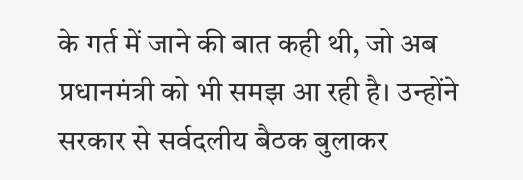के गर्त में जाने की बात कही थी, जो अब प्रधानमंत्री को भी समझ आ रही है। उन्होंने सरकार से सर्वदलीय बैठक बुलाकर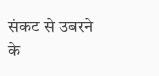संकट से उबरने के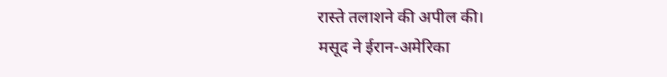रास्ते तलाशने की अपील की।
मसूद ने ईरान-अमेरिका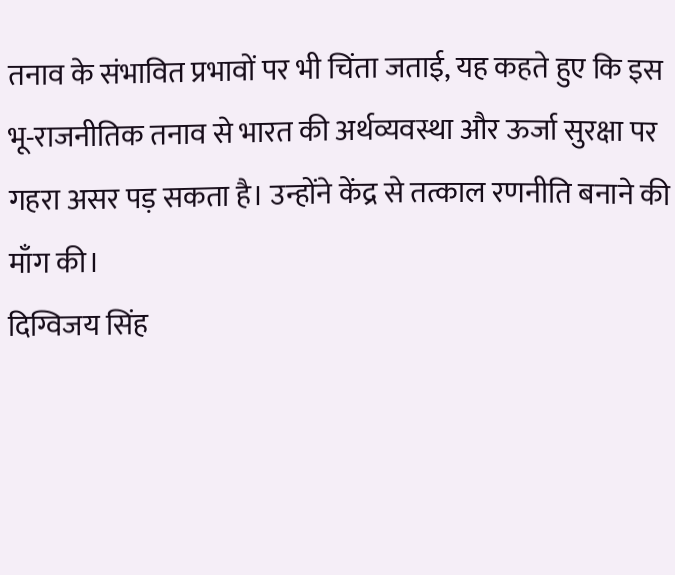तनाव के संभावित प्रभावों पर भी चिंता जताई, यह कहते हुए कि इस भू-राजनीतिक तनाव से भारत की अर्थव्यवस्था और ऊर्जा सुरक्षा पर गहरा असर पड़ सकता है। उन्होंने केंद्र से तत्काल रणनीति बनाने की माँग की।
दिग्विजय सिंह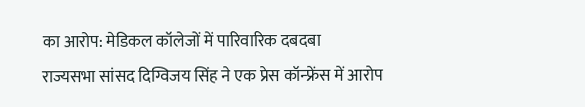का आरोप: मेडिकल कॉलेजों में पारिवारिक दबदबा
राज्यसभा सांसद दिग्विजय सिंह ने एक प्रेस कॉन्फ्रेंस में आरोप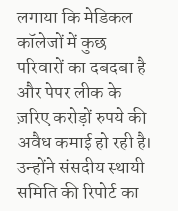लगाया कि मेडिकल कॉलेजों में कुछ परिवारों का दबदबा है और पेपर लीक के ज़रिए करोड़ों रुपये की अवैध कमाई हो रही है। उन्होंने संसदीय स्थायी समिति की रिपोर्ट का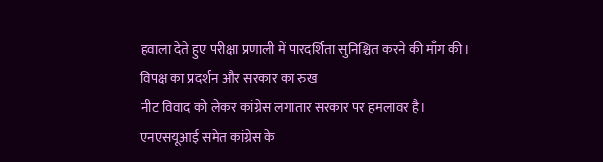हवाला देते हुए परीक्षा प्रणाली में पारदर्शिता सुनिश्चित करने की माँग की।
विपक्ष का प्रदर्शन और सरकार का रुख
नीट विवाद को लेकर कांग्रेस लगातार सरकार पर हमलावर है। एनएसयूआई समेत कांग्रेस के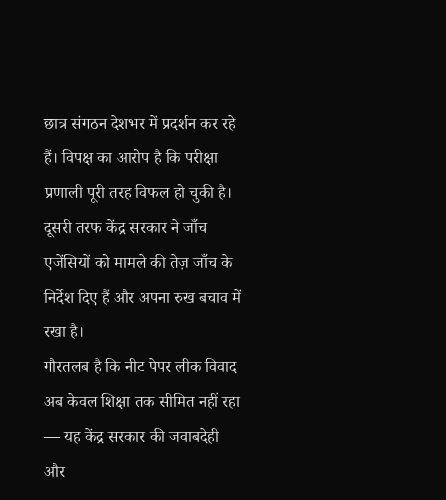छात्र संगठन देशभर में प्रदर्शन कर रहे हैं। विपक्ष का आरोप है कि परीक्षा प्रणाली पूरी तरह विफल हो चुकी है। दूसरी तरफ केंद्र सरकार ने जाँच एजेंसियों को मामले की तेज़ जाँच के निर्देश दिए हैं और अपना रुख बचाव में रखा है।
गौरतलब है कि नीट पेपर लीक विवाद अब केवल शिक्षा तक सीमित नहीं रहा — यह केंद्र सरकार की जवाबदेही और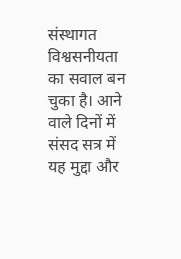संस्थागत विश्वसनीयता का सवाल बन चुका है। आने वाले दिनों में संसद सत्र में यह मुद्दा और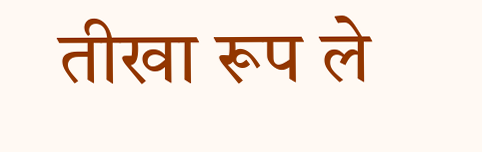तीखा रूप ले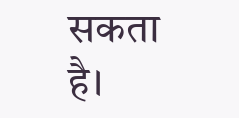सकता है।